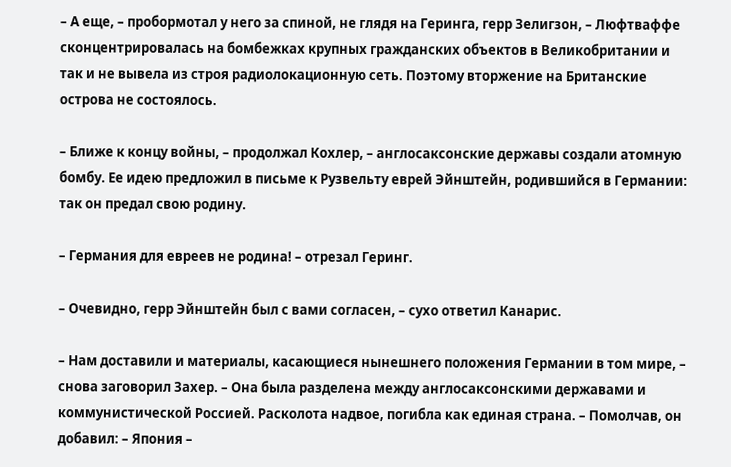– А еще, – пробормотал у него за спиной, не глядя на Геринга, герр Зелигзон, – Люфтваффе сконцентрировалась на бомбежках крупных гражданских объектов в Великобритании и так и не вывела из строя радиолокационную сеть. Поэтому вторжение на Британские острова не состоялось.

– Ближе к концу войны, – продолжал Кохлер, – англосаксонские державы создали атомную бомбу. Ее идею предложил в письме к Рузвельту еврей Эйнштейн, родившийся в Германии: так он предал свою родину.

– Германия для евреев не родина! – отрезал Геринг.

– Очевидно, герр Эйнштейн был с вами согласен, – сухо ответил Канарис.

– Нам доставили и материалы, касающиеся нынешнего положения Германии в том мире, – снова заговорил Захер. – Она была разделена между англосаксонскими державами и коммунистической Россией. Расколота надвое, погибла как единая страна. – Помолчав, он добавил: – Япония –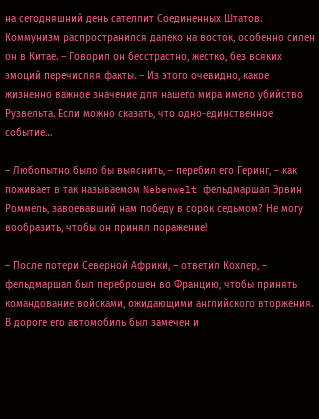на сегодняшний день сателлит Соединенных Штатов. Коммунизм распространился далеко на восток, особенно силен он в Китае. – Говорил он бесстрастно, жестко, без всяких эмоций перечисляя факты. – Из этого очевидно, какое жизненно важное значение для нашего мира имело убийство Рузвельта. Если можно сказать, что одно-единственное событие…

– Любопытно было бы выяснить, – перебил его Геринг, – как поживает в так называемом Nebenwelt фельдмаршал Эрвин Роммель, завоевавший нам победу в сорок седьмом? Не могу вообразить, чтобы он принял поражение!

– После потери Северной Африки, – ответил Кохлер, – фельдмаршал был переброшен во Францию, чтобы принять командование войсками, ожидающими английского вторжения. В дороге его автомобиль был замечен и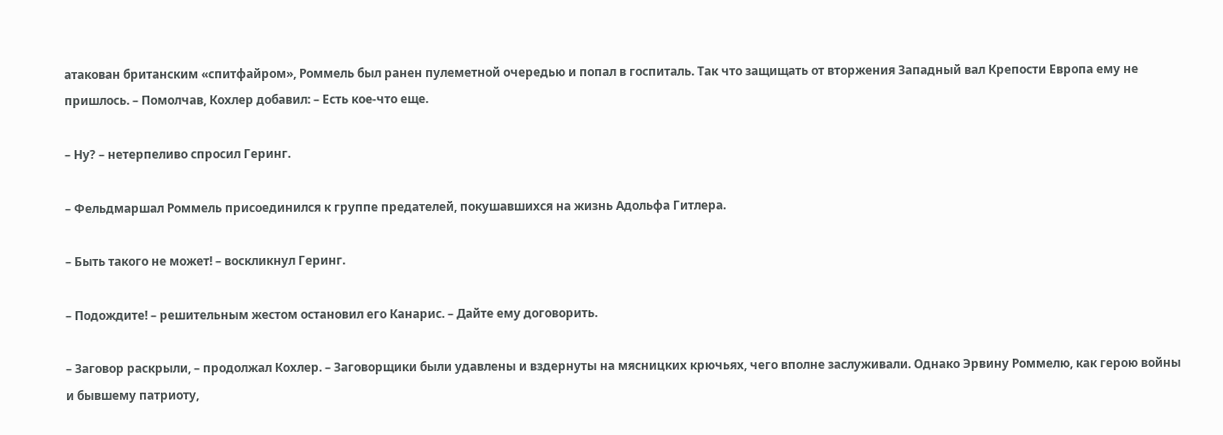атакован британским «спитфайром», Роммель был ранен пулеметной очередью и попал в госпиталь. Так что защищать от вторжения Западный вал Крепости Европа ему не пришлось. – Помолчав, Кохлер добавил: – Есть кое-что еще.

– Ну? – нетерпеливо спросил Геринг.

– Фельдмаршал Роммель присоединился к группе предателей, покушавшихся на жизнь Адольфа Гитлера.

– Быть такого не может! – воскликнул Геринг.

– Подождите! – решительным жестом остановил его Канарис. – Дайте ему договорить.

– Заговор раскрыли, – продолжал Кохлер. – Заговорщики были удавлены и вздернуты на мясницких крючьях, чего вполне заслуживали. Однако Эрвину Роммелю, как герою войны и бывшему патриоту,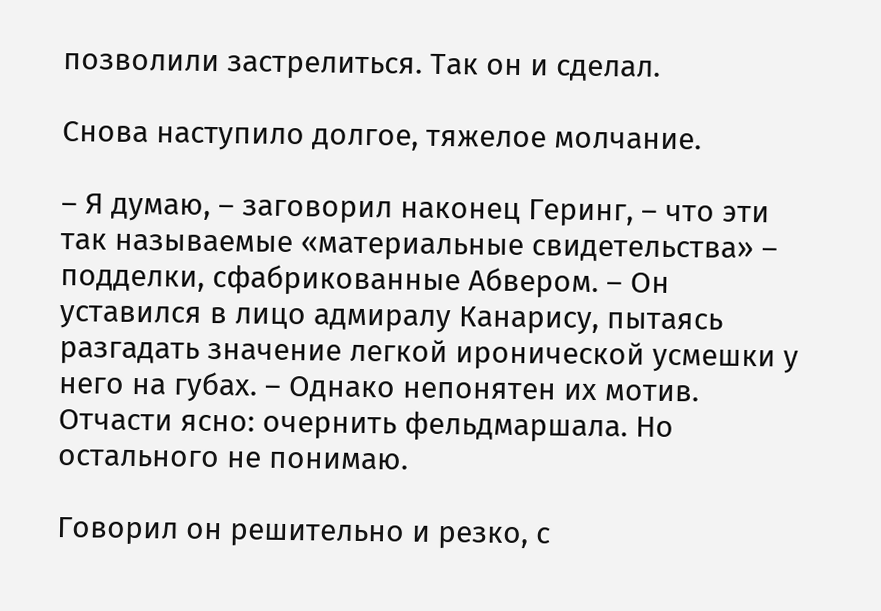позволили застрелиться. Так он и сделал.

Снова наступило долгое, тяжелое молчание.

– Я думаю, – заговорил наконец Геринг, – что эти так называемые «материальные свидетельства» – подделки, сфабрикованные Абвером. – Он уставился в лицо адмиралу Канарису, пытаясь разгадать значение легкой иронической усмешки у него на губах. – Однако непонятен их мотив. Отчасти ясно: очернить фельдмаршала. Но остального не понимаю.

Говорил он решительно и резко, с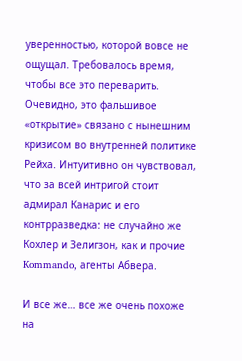уверенностью, которой вовсе не ощущал. Требовалось время, чтобы все это переварить. Очевидно, это фальшивое «открытие» связано с нынешним кризисом во внутренней политике Рейха. Интуитивно он чувствовал, что за всей интригой стоит адмирал Канарис и его контрразведка: не случайно же Кохлер и Зелигзон, как и прочие Kommando, агенты Абвера.

И все же… все же очень похоже на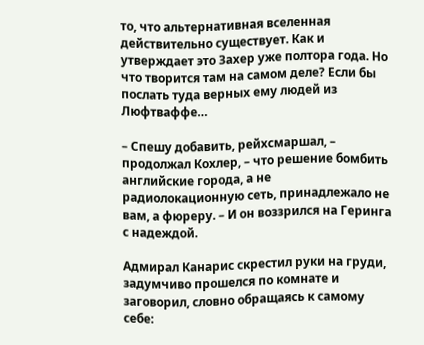то, что альтернативная вселенная действительно существует. Как и утверждает это Захер уже полтора года. Но что творится там на самом деле? Если бы послать туда верных ему людей из Люфтваффе…

– Спешу добавить, рейхсмаршал, – продолжал Кохлер, – что решение бомбить английские города, а не радиолокационную сеть, принадлежало не вам, а фюреру. – И он воззрился на Геринга с надеждой.

Адмирал Канарис скрестил руки на груди, задумчиво прошелся по комнате и заговорил, словно обращаясь к самому себе: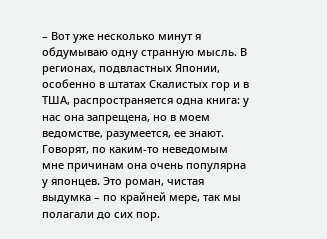– Вот уже несколько минут я обдумываю одну странную мысль. В регионах, подвластных Японии, особенно в штатах Скалистых гор и в ТША, распространяется одна книга: у нас она запрещена, но в моем ведомстве, разумеется, ее знают. Говорят, по каким-то неведомым мне причинам она очень популярна у японцев. Это роман, чистая выдумка – по крайней мере, так мы полагали до сих пор.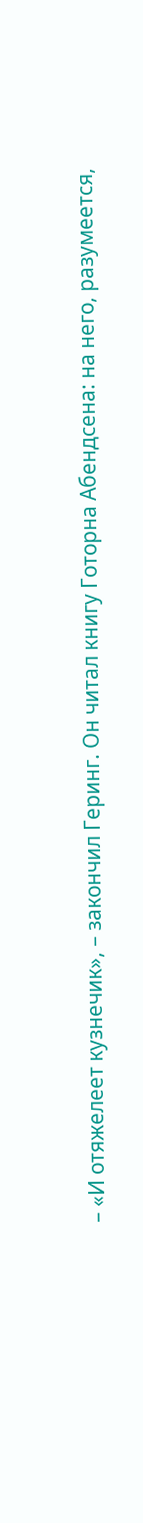– «И отяжелеет кузнечик», – закончил Геринг. Он читал книгу Готорна Абендсена: на него, разумеется,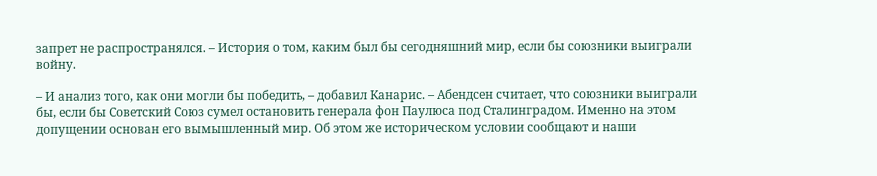запрет не распространялся. – История о том, каким был бы сегодняшний мир, если бы союзники выиграли войну.

– И анализ того, как они могли бы победить, – добавил Канарис. – Абендсен считает, что союзники выиграли бы, если бы Советский Союз сумел остановить генерала фон Паулюса под Сталинградом. Именно на этом допущении основан его вымышленный мир. Об этом же историческом условии сообщают и наши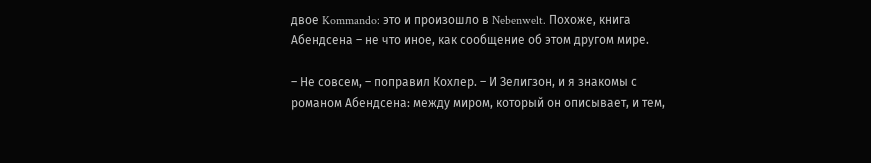двое Kommando: это и произошло в Nebenwelt. Похоже, книга Абендсена – не что иное, как сообщение об этом другом мире.

– Не совсем, – поправил Кохлер. – И Зелигзон, и я знакомы с романом Абендсена: между миром, который он описывает, и тем,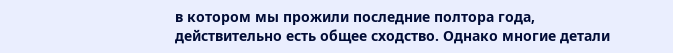в котором мы прожили последние полтора года, действительно есть общее сходство. Однако многие детали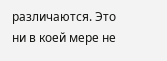различаются. Это ни в коей мере не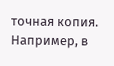точная копия. Например, в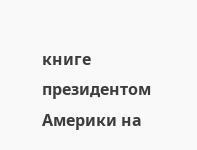книге президентом Америки на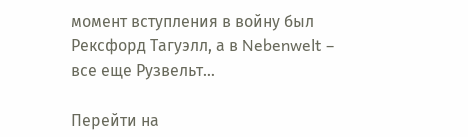момент вступления в войну был Рексфорд Тагуэлл, а в Nebenwelt – все еще Рузвельт…

Перейти на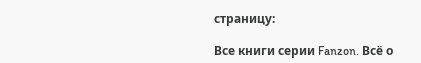страницу:

Все книги серии Fanzon. Всё о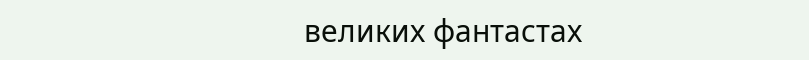великих фантастах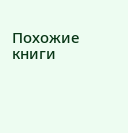Похожие книги